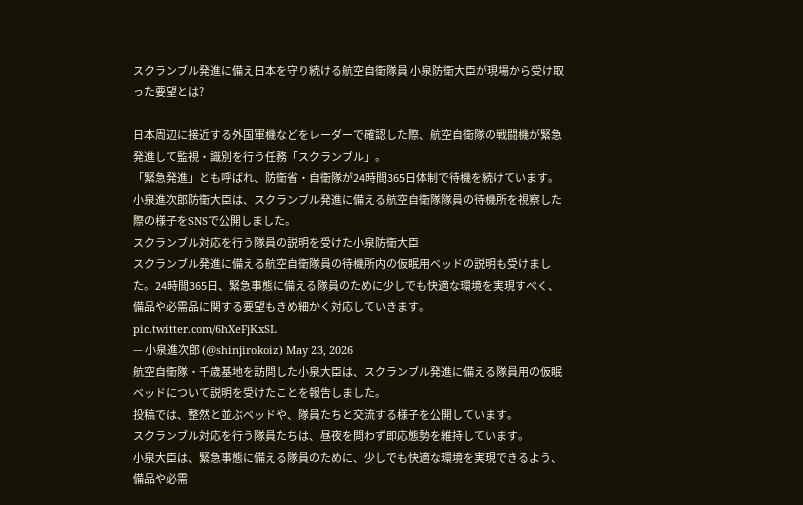スクランブル発進に備え日本を守り続ける航空自衛隊員 小泉防衛大臣が現場から受け取った要望とは?

日本周辺に接近する外国軍機などをレーダーで確認した際、航空自衛隊の戦闘機が緊急発進して監視・識別を行う任務「スクランブル」。
「緊急発進」とも呼ばれ、防衛省・自衛隊が24時間365日体制で待機を続けています。
小泉進次郎防衛大臣は、スクランブル発進に備える航空自衛隊隊員の待機所を視察した際の様子をSNSで公開しました。
スクランブル対応を行う隊員の説明を受けた小泉防衛大臣
スクランブル発進に備える航空自衛隊員の待機所内の仮眠用ベッドの説明も受けました。24時間365日、緊急事態に備える隊員のために少しでも快適な環境を実現すべく、備品や必需品に関する要望もきめ細かく対応していきます。 pic.twitter.com/6hXeFjKxSL
— 小泉進次郎 (@shinjirokoiz) May 23, 2026
航空自衛隊・千歳基地を訪問した小泉大臣は、スクランブル発進に備える隊員用の仮眠ベッドについて説明を受けたことを報告しました。
投稿では、整然と並ぶベッドや、隊員たちと交流する様子を公開しています。
スクランブル対応を行う隊員たちは、昼夜を問わず即応態勢を維持しています。
小泉大臣は、緊急事態に備える隊員のために、少しでも快適な環境を実現できるよう、備品や必需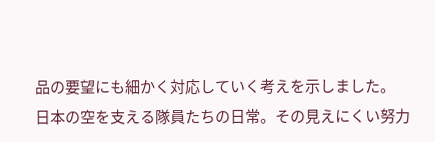品の要望にも細かく対応していく考えを示しました。
日本の空を支える隊員たちの日常。その見えにくい努力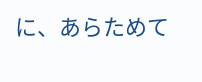に、あらためて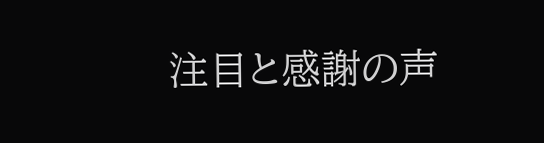注目と感謝の声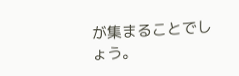が集まることでしょう。